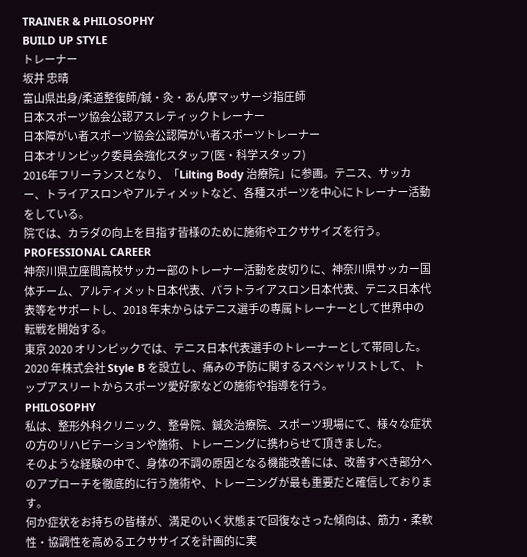TRAINER & PHILOSOPHY
BUILD UP STYLE
トレーナー
坂井 忠晴
富山県出身/柔道整復師/鍼・灸・あん摩マッサージ指圧師
日本スポーツ協会公認アスレティックトレーナー
日本障がい者スポーツ協会公認障がい者スポーツトレーナー
日本オリンピック委員会強化スタッフ(医・科学スタッフ)
2016年フリーランスとなり、「Lilting Body 治療院」に参画。テニス、サッカー、トライアスロンやアルティメットなど、各種スポーツを中心にトレーナー活動をしている。
院では、カラダの向上を目指す皆様のために施術やエクササイズを行う。
PROFESSIONAL CAREER
神奈川県立座間高校サッカー部のトレーナー活動を皮切りに、神奈川県サッカー国体チーム、アルティメット日本代表、パラトライアスロン日本代表、テニス日本代表等をサポートし、2018 年末からはテニス選手の専属トレーナーとして世界中の転戦を開始する。
東京 2020 オリンピックでは、テニス日本代表選手のトレーナーとして帯同した。 2020 年株式会社 Style B を設立し、痛みの予防に関するスペシャリストして、 トップアスリートからスポーツ愛好家などの施術や指導を行う。
PHILOSOPHY
私は、整形外科クリニック、整骨院、鍼灸治療院、スポーツ現場にて、様々な症状の方のリハビテーションや施術、トレーニングに携わらせて頂きました。
そのような経験の中で、身体の不調の原因となる機能改善には、改善すべき部分へのアプローチを徹底的に行う施術や、トレーニングが最も重要だと確信しております。
何か症状をお持ちの皆様が、満足のいく状態まで回復なさった傾向は、筋力・柔軟性・協調性を高めるエクササイズを計画的に実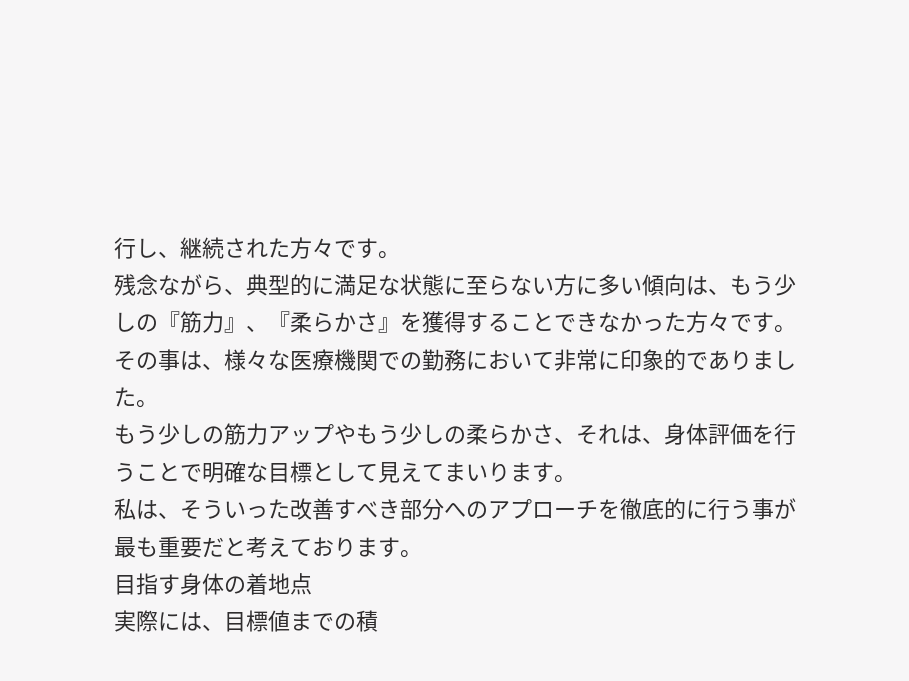行し、継続された方々です。
残念ながら、典型的に満足な状態に至らない方に多い傾向は、もう少しの『筋力』、『柔らかさ』を獲得することできなかった方々です。
その事は、様々な医療機関での勤務において非常に印象的でありました。
もう少しの筋力アップやもう少しの柔らかさ、それは、身体評価を行うことで明確な目標として見えてまいります。
私は、そういった改善すべき部分へのアプローチを徹底的に行う事が最も重要だと考えております。
目指す身体の着地点
実際には、目標値までの積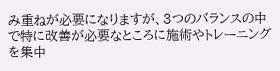み重ねが必要になりますが、3つのバランスの中で特に改善が必要なところに施術やトレーニングを集中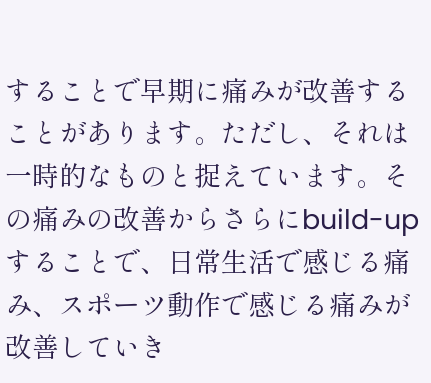することで早期に痛みが改善することがあります。ただし、それは一時的なものと捉えています。その痛みの改善からさらにbuild-upすることで、日常生活で感じる痛み、スポーツ動作で感じる痛みが改善していき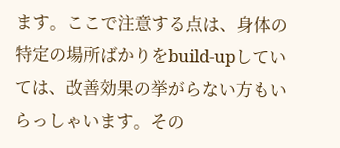ます。ここで注意する点は、身体の特定の場所ばかりをbuild-upしていては、改善効果の挙がらない方もいらっしゃいます。その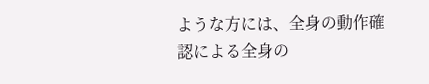ような方には、全身の動作確認による全身の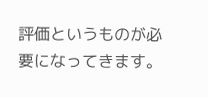評価というものが必要になってきます。